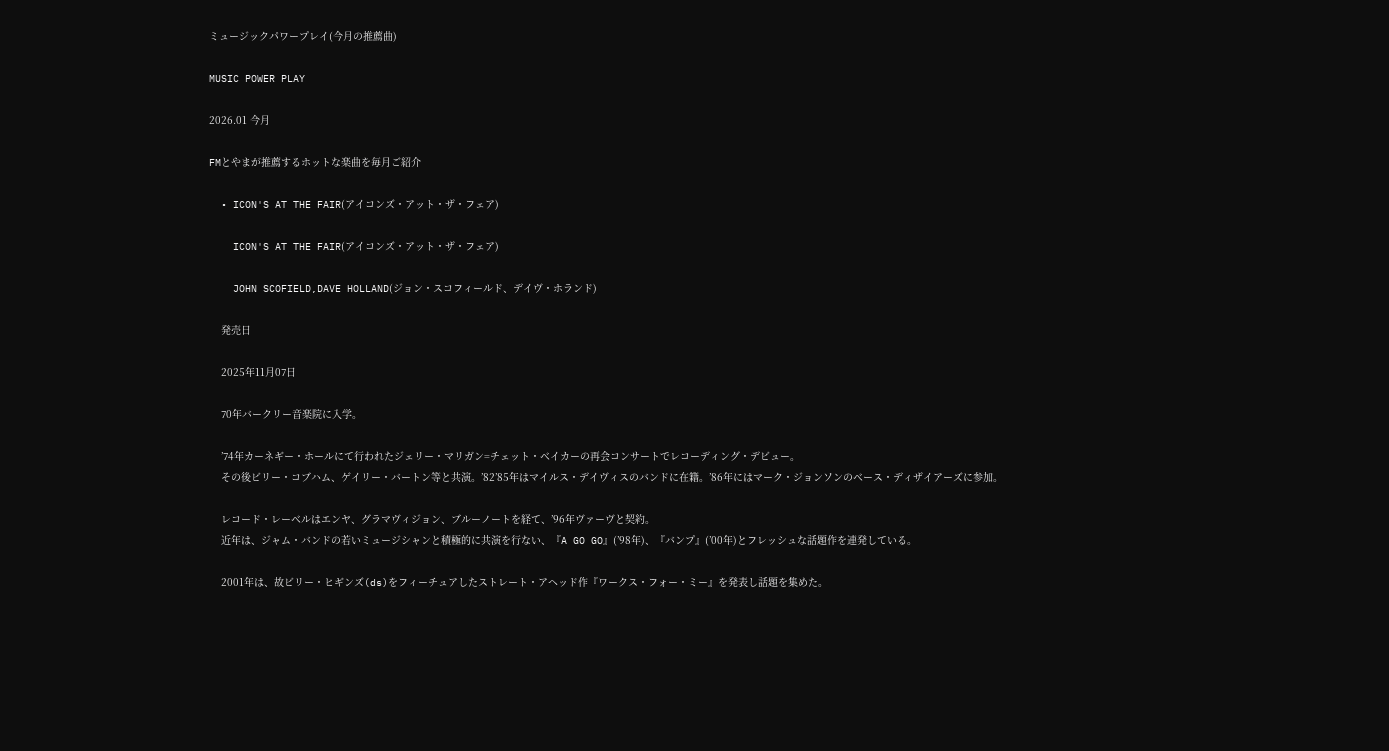ミュージックパワープレイ(今月の推薦曲)

MUSIC POWER PLAY

2026.01 今月

FMとやまが推薦するホットな楽曲を毎月ご紹介

  • ICON'S AT THE FAIR(アイコンズ・アット・ザ・フェア)

    ICON'S AT THE FAIR(アイコンズ・アット・ザ・フェア)

    JOHN SCOFIELD,DAVE HOLLAND(ジョン・スコフィールド、デイヴ・ホランド)

    発売日

    2025年11月07日

    70年バークリー音楽院に入学。

    ’74年カーネギー・ホールにて行われたジェリー・マリガン=チェット・ベイカーの再会コンサートでレコーディング・デビュー。
    その後ビリー・コブハム、ゲイリー・バートン等と共演。’82’85年はマイルス・デイヴィスのバンドに在籍。’86年にはマーク・ジョンソンのベース・ディザイアーズに参加。

    レコード・レーベルはエンヤ、グラマヴィジョン、ブルーノートを経て、’96年ヴァーヴと契約。
    近年は、ジャム・バンドの若いミュージシャンと積極的に共演を行ない、『A GO GO』(’98年)、『バンプ』(’00年)とフレッシュな話題作を連発している。

    2001年は、故ビリー・ヒギンズ(ds)をフィーチュアしたストレート・アヘッド作『ワークス・フォー・ミー』を発表し話題を集めた。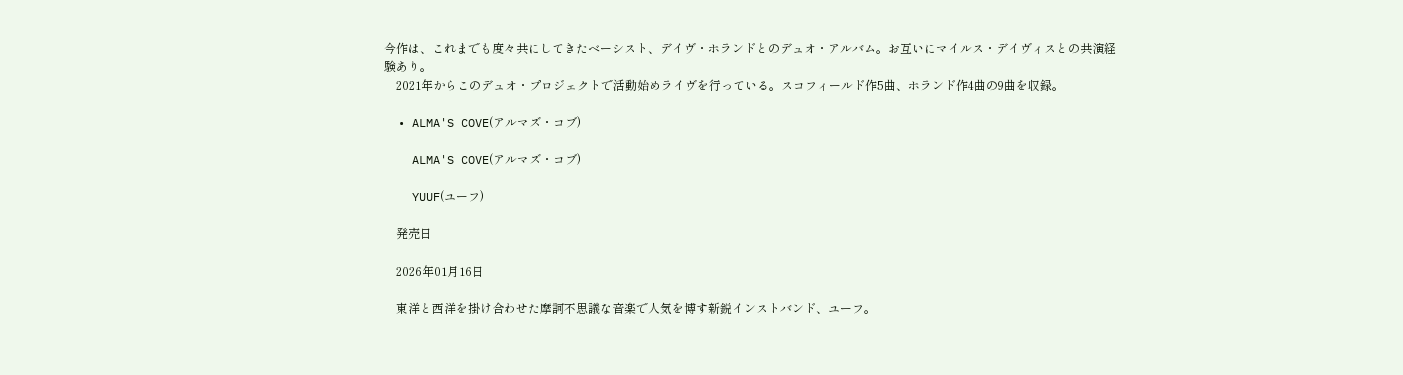今作は、これまでも度々共にしてきたベーシスト、デイヴ・ホランドとのデュオ・アルバム。お互いにマイルス・デイヴィスとの共演経験あり。
    2021年からこのデュオ・プロジェクトで活動始めライヴを行っている。スコフィールド作5曲、ホランド作4曲の9曲を収録。

  • ALMA'S COVE(アルマズ・コブ)

    ALMA'S COVE(アルマズ・コブ)

    YUUF(ユーフ)

    発売日

    2026年01月16日

    東洋と西洋を掛け合わせた摩訶不思議な音楽で人気を博す新鋭インストバンド、ユーフ。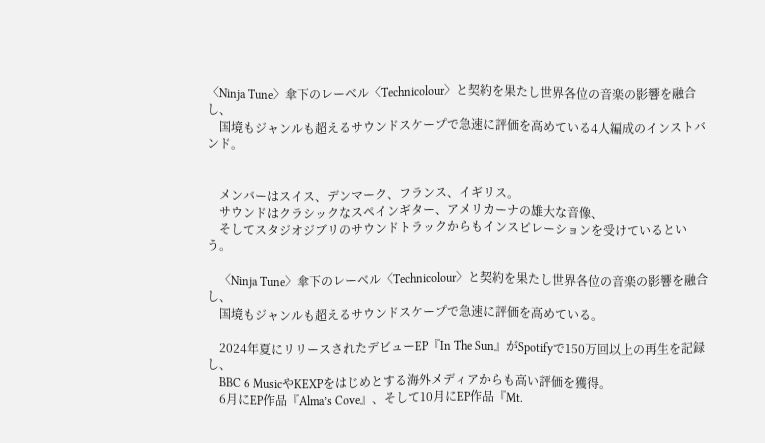〈Ninja Tune〉傘下のレーベル〈Technicolour〉と契約を果たし世界各位の音楽の影響を融合し、
    国境もジャンルも超えるサウンドスケープで急速に評価を高めている4人編成のインストバンド。


    メンバーはスイス、デンマーク、フランス、イギリス。
    サウンドはクラシックなスペインギター、アメリカーナの雄大な音像、
    そしてスタジオジブリのサウンドトラックからもインスピレーションを受けているという。

    〈Ninja Tune〉傘下のレーベル〈Technicolour〉と契約を果たし世界各位の音楽の影響を融合し、
    国境もジャンルも超えるサウンドスケープで急速に評価を高めている。

    2024年夏にリリースされたデビューEP『In The Sun』がSpotifyで150万回以上の再生を記録し、
    BBC 6 MusicやKEXPをはじめとする海外メディアからも高い評価を獲得。
    6月にEP作品『Alma’s Cove』、そして10月にEP作品『Mt.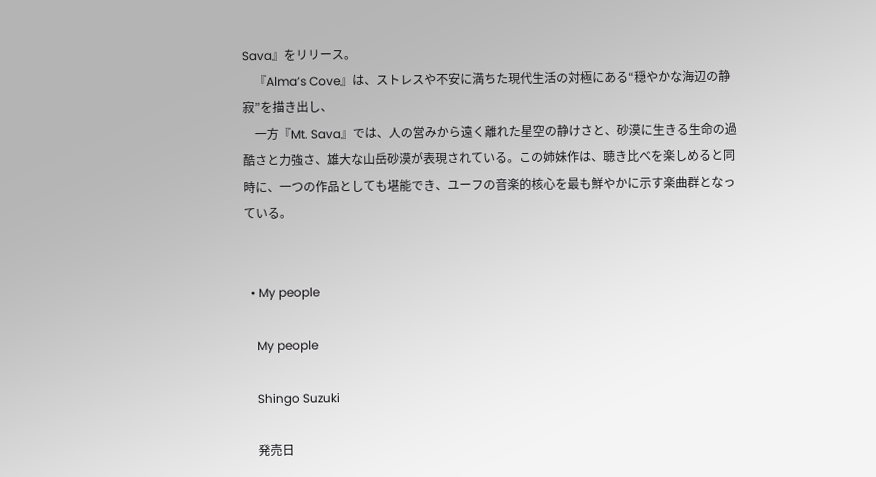Sava』をリリース。
    『Alma’s Cove』は、ストレスや不安に満ちた現代生活の対極にある“穏やかな海辺の静寂”を描き出し、
    一方『Mt. Sava』では、人の営みから遠く離れた星空の静けさと、砂漠に生きる生命の過酷さと力強さ、雄大な山岳砂漠が表現されている。この姉妹作は、聴き比べを楽しめると同時に、一つの作品としても堪能でき、ユーフの音楽的核心を最も鮮やかに示す楽曲群となっている。


  • My people

    My people

    Shingo Suzuki

    発売日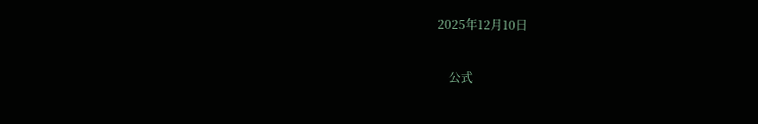2025年12月10日

    公式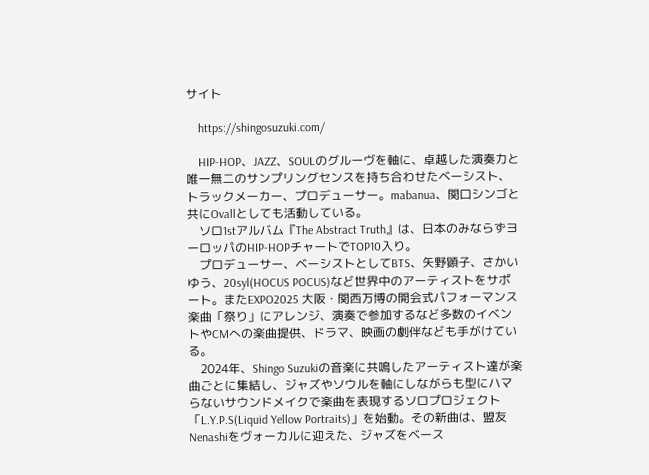サイト

    https://shingosuzuki.com/

    HIP-HOP、JAZZ、SOULのグルーヴを軸に、卓越した演奏力と唯一無二のサンプリングセンスを持ち合わせたベーシスト、トラックメーカー、プロデューサー。mabanua、関口シンゴと共にOvallとしても活動している。
    ソロ1stアルバム『The Abstract Truth』は、日本のみならずヨーロッパのHIP-HOPチャートでTOP10入り。
    プロデューサー、ベーシストとしてBTS、矢野顕子、さかいゆう、20syl(HOCUS POCUS)など世界中のアーティストをサポート。またEXPO2025 大阪・関西万博の開会式パフォーマンス楽曲「祭り」にアレンジ、演奏で参加するなど多数のイベントやCMへの楽曲提供、ドラマ、映画の劇伴なども手がけている。
    2024年、Shingo Suzukiの音楽に共鳴したアーティスト達が楽曲ごとに集結し、ジャズやソウルを軸にしながらも型にハマらないサウンドメイクで楽曲を表現するソロプロジェクト「L.Y.P.S(Liquid Yellow Portraits)」を始動。その新曲は、盟友Nenashiをヴォーカルに迎えた、ジャズをベース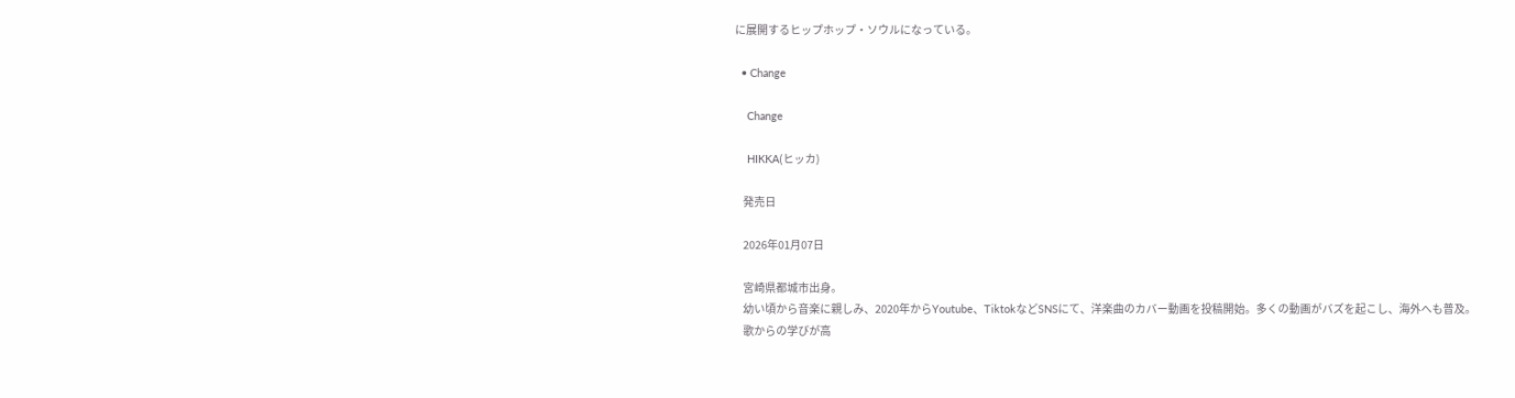に展開するヒップホップ・ソウルになっている。

  • Change

    Change

    HIKKA(ヒッカ)

    発売日

    2026年01月07日

    宮崎県都城市出身。
    幼い頃から音楽に親しみ、2020年からYoutube、TiktokなどSNSにて、洋楽曲のカバー動画を投稿開始。多くの動画がバズを起こし、海外へも普及。
    歌からの学びが高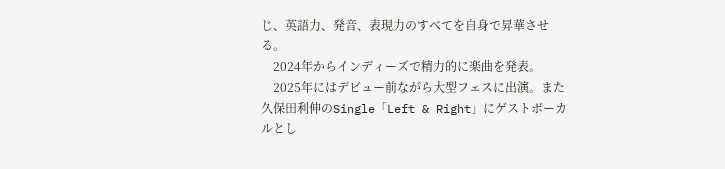じ、英語力、発音、表現力のすべてを自身で昇華させる。
    2024年からインディーズで精力的に楽曲を発表。
    2025年にはデビュー前ながら大型フェスに出演。また久保田利伸のSingle「Left & Right」にゲストボーカルとし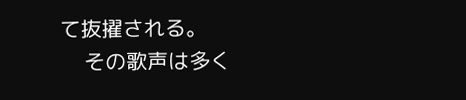て抜擢される。
    その歌声は多く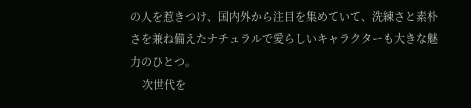の人を惹きつけ、国内外から注目を集めていて、洗練さと素朴さを兼ね備えたナチュラルで愛らしいキャラクターも大きな魅力のひとつ。
    次世代を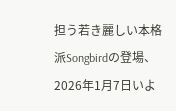担う若き麗しい本格派Songbirdの登場、2026年1月7日いよ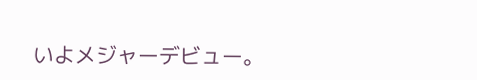いよメジャーデビュー。